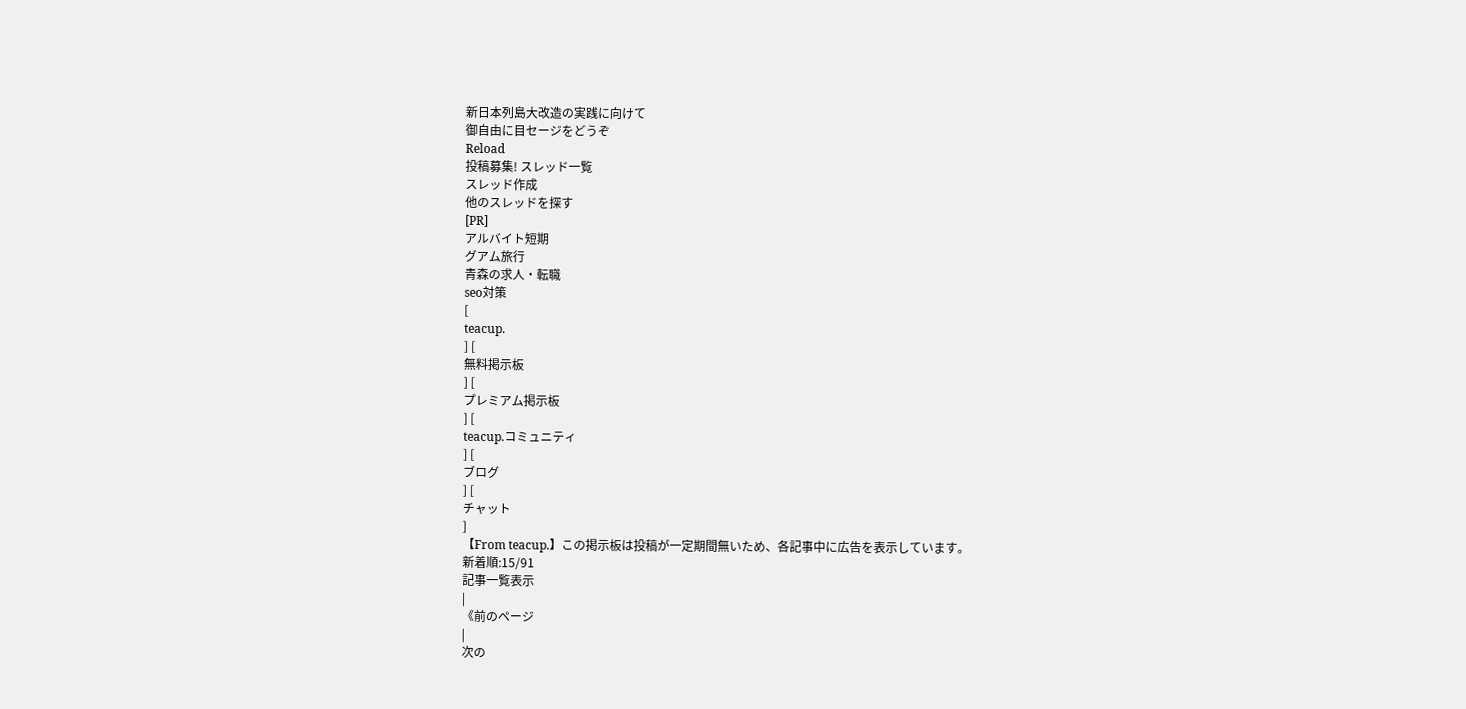新日本列島大改造の実践に向けて
御自由に目セージをどうぞ
Reload
投稿募集! スレッド一覧
スレッド作成
他のスレッドを探す
[PR]
アルバイト短期
グアム旅行
青森の求人・転職
seo対策
[
teacup.
] [
無料掲示板
] [
プレミアム掲示板
] [
teacup.コミュニティ
] [
ブログ
] [
チャット
]
【From teacup.】この掲示板は投稿が一定期間無いため、各記事中に広告を表示しています。
新着順:15/91
記事一覧表示
|
《前のページ
|
次の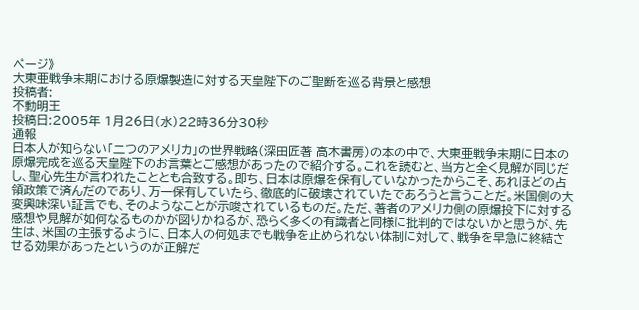ページ》
大東亜戦争末期における原爆製造に対する天皇陛下のご聖断を巡る背景と感想
投稿者:
不動明王
投稿日:2005年 1月26日(水)22時36分30秒
通報
日本人が知らない「二つのアメリカ」の世界戦略(深田匠著 高木書房)の本の中で、大東亜戦争末期に日本の原爆完成を巡る天皇陛下のお言葉とご感想があったので紹介する。これを読むと、当方と全く見解が同じだし、聖心先生が言われたこととも合致する。即ち、日本は原爆を保有していなかったからこそ、あれほどの占領政策で済んだのであり、万一保有していたら、徹底的に破壊されていたであろうと言うことだ。米国側の大変興味深い証言でも、そのようなことが示唆されているものだ。ただ、著者のアメリカ側の原爆投下に対する感想や見解が如何なるものかが図りかねるが、恐らく多くの有識者と同様に批判的ではないかと思うが、先生は、米国の主張するように、日本人の何処までも戦争を止められない体制に対して、戦争を早急に終結させる効果があったというのが正解だ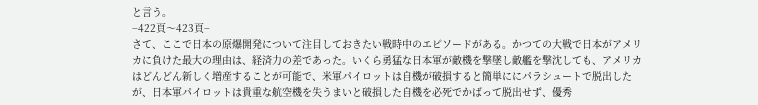と言う。
−422頁〜423頁−
さて、ここで日本の原爆開発について注目しておきたい戦時中のエピソードがある。かつての大戦で日本がアメリカに負けた最大の理由は、経済力の差であった。いくら勇猛な日本軍が敵機を撃墜し敵艦を撃沈しても、アメリカはどんどん新しく増産することが可能で、米軍パイロットは自機が破損すると簡単ににパラシュートで脱出したが、日本軍パイロットは貴重な航空機を失うまいと破損した自機を必死でかばって脱出せず、優秀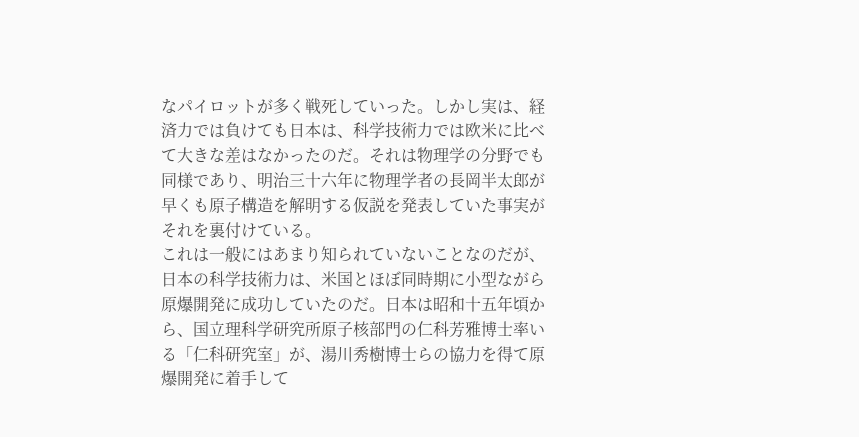なパイロットが多く戦死していった。しかし実は、経済力では負けても日本は、科学技術力では欧米に比べて大きな差はなかったのだ。それは物理学の分野でも同様であり、明治三十六年に物理学者の長岡半太郎が早くも原子構造を解明する仮説を発表していた事実がそれを裏付けている。
これは一般にはあまり知られていないことなのだが、日本の科学技術力は、米国とほぼ同時期に小型ながら原爆開発に成功していたのだ。日本は昭和十五年頃から、国立理科学研究所原子核部門の仁科芳雅博士率いる「仁科研究室」が、湯川秀樹博士らの協力を得て原爆開発に着手して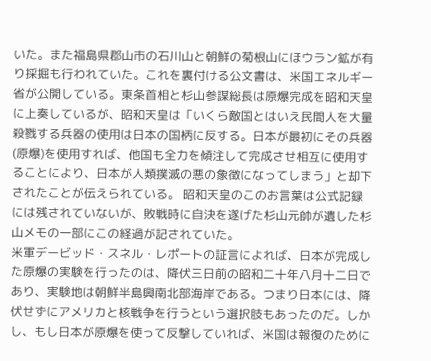いた。また福島県郡山市の石川山と朝鮮の菊根山にほウラン鉱が有り採掘も行われていた。これを裏付ける公文書は、米国エネルギー省が公開している。東条首相と杉山参謀総長は原爆完成を昭和天皇に上奏しているが、昭和天皇は「いくら敵国とはいえ民間人を大量殺戮する兵器の使用は日本の国柄に反する。日本が最初にその兵器(原爆)を使用すれば、他国も全力を傾注して完成させ相互に使用することにより、日本が人類撲滅の悪の象徴になってしまう」と却下されたことが伝えられている。 昭和天皇のこのお言葉は公式記録には残されていないが、敗戦時に自決を遂げた杉山元帥が遺した杉山メモの一部にこの経過が記されていた。
米軍デービッド・スネル・レポートの証言によれば、日本が完成した原爆の実験を行ったのは、降伏三日前の昭和二十年八月十二日であり、実験地は朝鮮半島興南北部海岸である。つまり日本には、降伏せずにアメリカと核戦争を行うという選択肢もあったのだ。しかし、もし日本が原爆を使って反撃していれば、米国は報復のために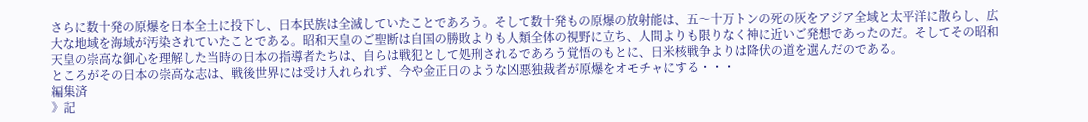さらに数十発の原爆を日本全土に投下し、日本民族は全滅していたことであろう。そして数十発もの原爆の放射能は、五〜十万トンの死の灰をアジア全域と太平洋に散らし、広大な地域を海域が汚染されていたことである。昭和天皇のご聖断は自国の勝敗よりも人類全体の視野に立ち、人間よりも限りなく神に近いご発想であったのだ。そしてその昭和天皇の崇高な御心を理解した当時の日本の指導者たちは、自らは戦犯として処刑されるであろう覚悟のもとに、日米核戦争よりは降伏の道を選んだのである。
ところがその日本の崇高な志は、戦後世界には受け入れられず、今や金正日のような凶悪独裁者が原爆をオモチャにする・・・
編集済
》記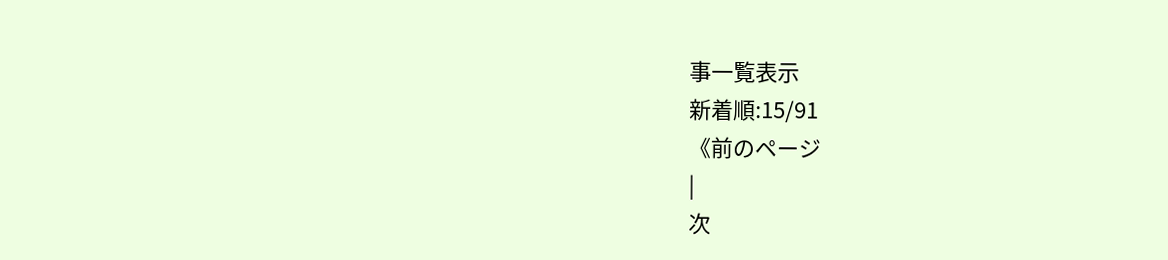事一覧表示
新着順:15/91
《前のページ
|
次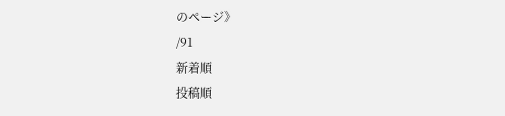のページ》
/91
新着順
投稿順